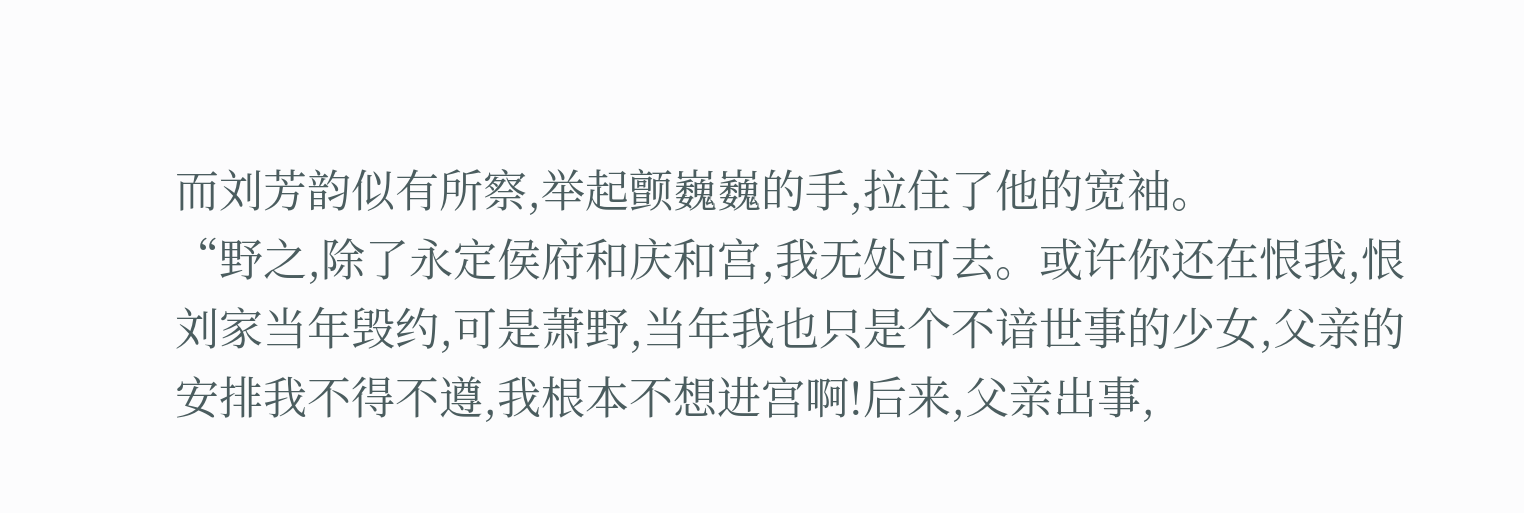而刘芳韵似有所察,举起颤巍巍的手,拉住了他的宽袖。
“野之,除了永定侯府和庆和宫,我无处可去。或许你还在恨我,恨刘家当年毁约,可是萧野,当年我也只是个不谙世事的少女,父亲的安排我不得不遵,我根本不想进宫啊!后来,父亲出事,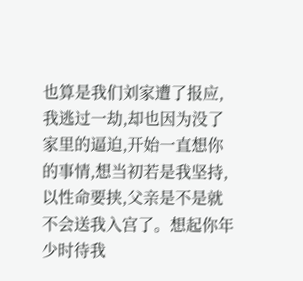也算是我们刘家遭了报应,我逃过一劫,却也因为没了家里的逼迫,开始一直想你的事情,想当初若是我坚持,以性命要挟,父亲是不是就不会送我入宫了。想起你年少时待我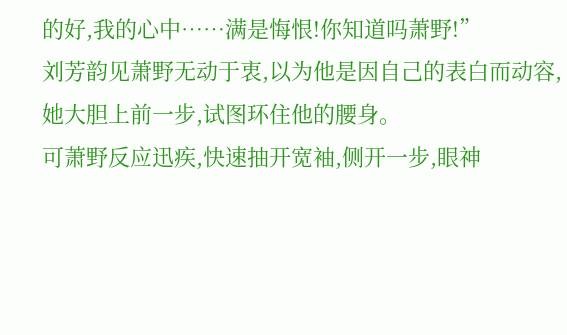的好,我的心中……满是悔恨!你知道吗萧野!”
刘芳韵见萧野无动于衷,以为他是因自己的表白而动容,她大胆上前一步,试图环住他的腰身。
可萧野反应迅疾,快速抽开宽袖,侧开一步,眼神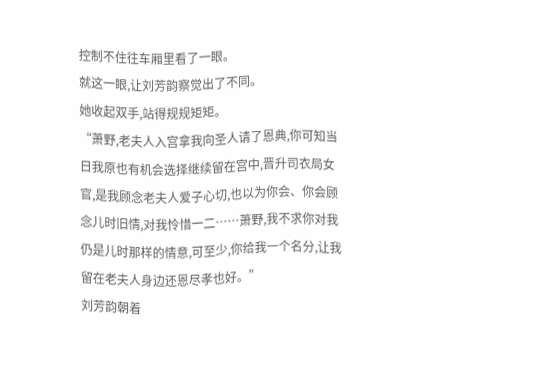控制不住往车厢里看了一眼。
就这一眼,让刘芳韵察觉出了不同。
她收起双手,站得规规矩矩。
“萧野,老夫人入宫拿我向圣人请了恩典,你可知当日我原也有机会选择继续留在宫中,晋升司衣局女官,是我顾念老夫人爱子心切,也以为你会、你会顾念儿时旧情,对我怜惜一二……萧野,我不求你对我仍是儿时那样的情意,可至少,你给我一个名分,让我留在老夫人身边还恩尽孝也好。”
刘芳韵朝着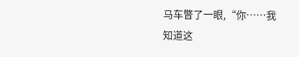马车瞥了一眼,“你……我知道这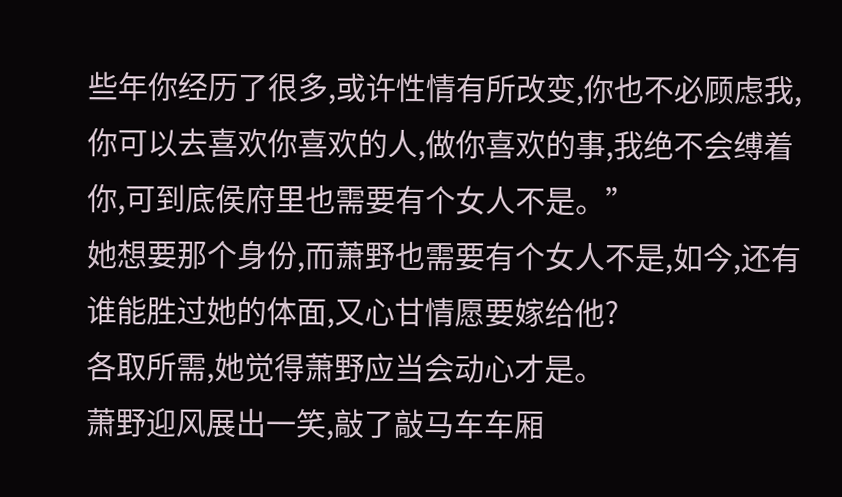些年你经历了很多,或许性情有所改变,你也不必顾虑我,你可以去喜欢你喜欢的人,做你喜欢的事,我绝不会缚着你,可到底侯府里也需要有个女人不是。”
她想要那个身份,而萧野也需要有个女人不是,如今,还有谁能胜过她的体面,又心甘情愿要嫁给他?
各取所需,她觉得萧野应当会动心才是。
萧野迎风展出一笑,敲了敲马车车厢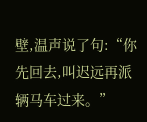壁,温声说了句:“你先回去,叫迟远再派辆马车过来。”